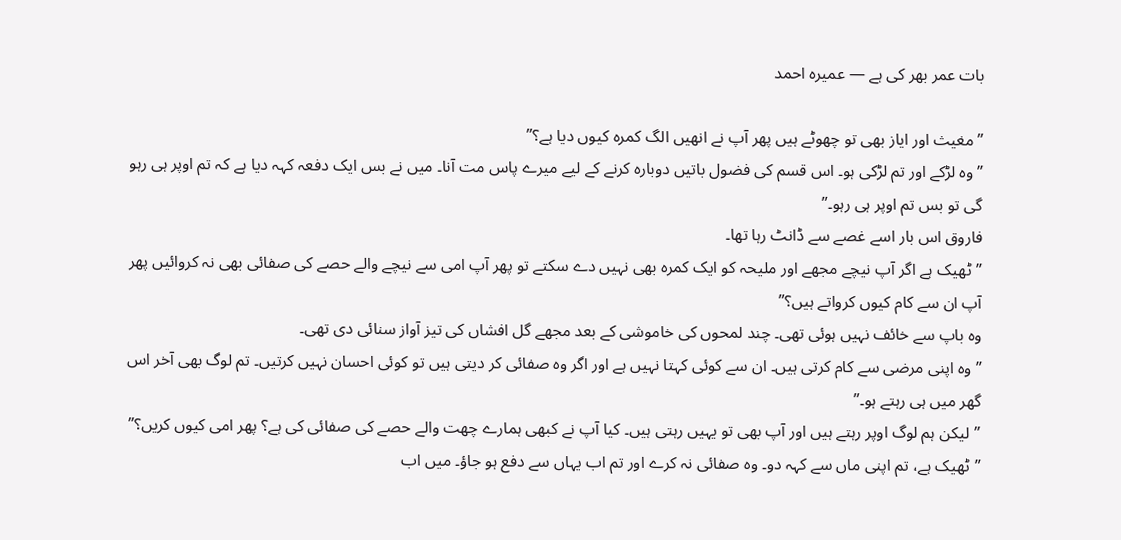بات عمر بھر کی ہے — عمیرہ احمد

”مغیث اور ایاز بھی تو چھوٹے ہیں پھر آپ نے انھیں الگ کمرہ کیوں دیا ہے؟”
”وہ لڑکے اور تم لڑکی ہو۔ اس قسم کی فضول باتیں دوبارہ کرنے کے لیے میرے پاس مت آنا۔ میں نے بس ایک دفعہ کہہ دیا ہے کہ تم اوپر ہی رہو گی تو بس تم اوپر ہی رہو۔”
فاروق اس بار اسے غصے سے ڈانٹ رہا تھا۔
”ٹھیک ہے اگر آپ نیچے مجھے اور ملیحہ کو ایک کمرہ بھی نہیں دے سکتے تو پھر آپ امی سے نیچے والے حصے کی صفائی بھی نہ کروائیں پھر آپ ان سے کام کیوں کرواتے ہیں؟”
وہ باپ سے خائف نہیں ہوئی تھی۔ چند لمحوں کی خاموشی کے بعد مجھے گل افشاں کی تیز آواز سنائی دی تھی۔
”وہ اپنی مرضی سے کام کرتی ہیں۔ ان سے کوئی کہتا نہیں ہے اور اگر وہ صفائی کر دیتی ہیں تو کوئی احسان نہیں کرتیں۔ تم لوگ بھی آخر اس گھر میں ہی رہتے ہو۔”
”لیکن ہم لوگ اوپر رہتے ہیں اور آپ بھی تو یہیں رہتی ہیں۔ کیا آپ نے کبھی ہمارے چھت والے حصے کی صفائی کی ہے؟ پھر امی کیوں کریں؟”
”ٹھیک ہے، تم اپنی ماں سے کہہ دو۔ وہ صفائی نہ کرے اور تم اب یہاں سے دفع ہو جاؤ۔ میں اب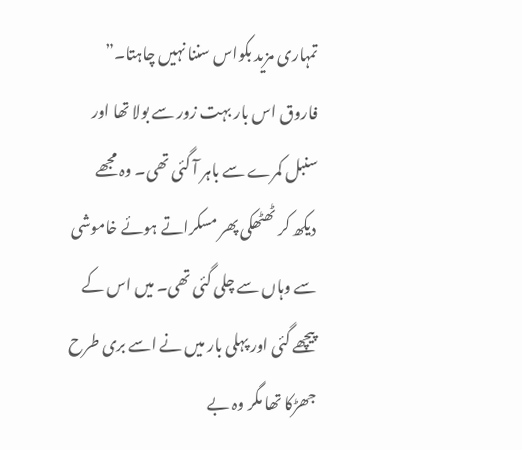تمہاری مزید بکواس سننا نہیں چاہتا۔”
فاروق اس بار بہت زور سے بولا تھا اور سنبل کمرے سے باہر آ گئی تھی۔ وہ مجھے دیکھ کر ٹھٹھکی پھر مسکراتے ہوئے خاموشی سے وہاں سے چلی گئی تھی۔ میں اس کے پیچھے گئی اور پہلی بار میں نے اسے بری طرح جھڑکا تھا مگر وہ بے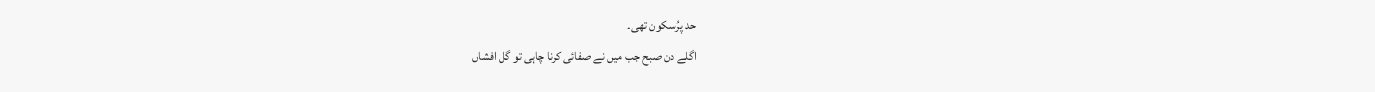حد پرُسکون تھی۔
اگلے دن صبح جب میں نے صفائی کرنا چاہی تو گل افشاں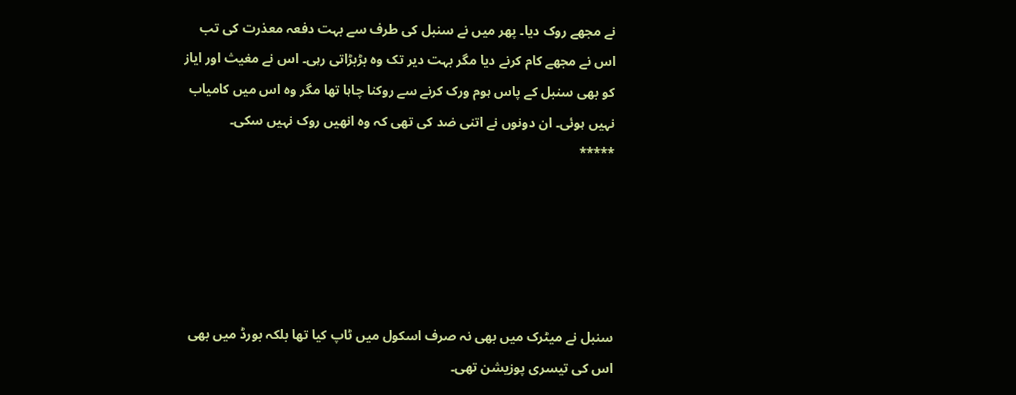نے مجھے روک دیا۔ پھر میں نے سنبل کی طرف سے بہت دفعہ معذرت کی تب اس نے مجھے کام کرنے دیا مگر بہت دیر تک وہ بڑبڑاتی رہی۔ اس نے مغیث اور ایاز کو بھی سنبل کے پاس ہوم ورک کرنے سے روکنا چاہا تھا مگر وہ اس میں کامیاب نہیں ہوئی۔ ان دونوں نے اتنی ضد کی تھی کہ وہ انھیں روک نہیں سکی۔
*****





سنبل نے میٹرک میں بھی نہ صرف اسکول میں ٹاپ کیا تھا بلکہ بورڈ میں بھی اس کی تیسری پوزیشن تھی۔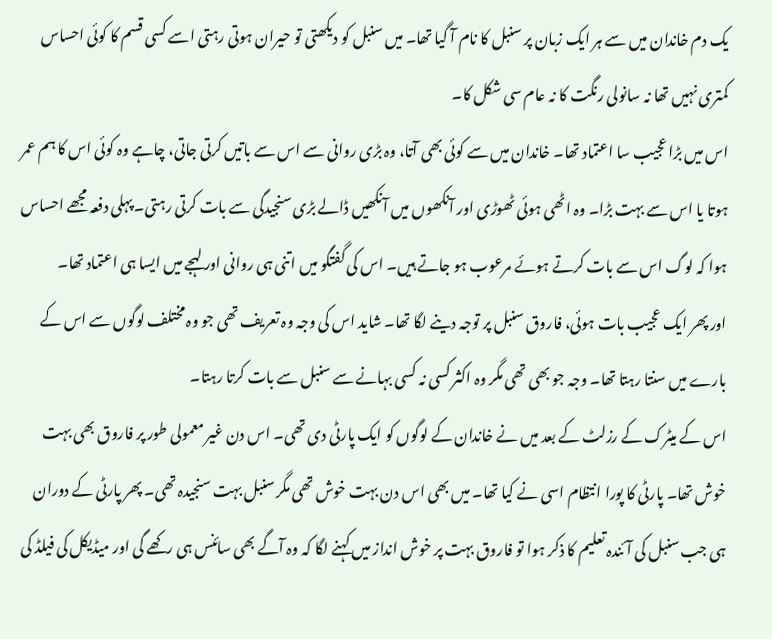یک دم خاندان میں سے ہر ایک زبان پر سنبل کا نام آ گیا تھا۔ میں سنبل کو دیکھتی تو حیران ہوتی رہتی اسے کسی قسم کا کوئی احساس کمتری نہیں تھا نہ سانولی رنگت کا نہ عام سی شکل کا۔
اس میں بڑا عجیب سا اعتماد تھا۔ خاندان میں سے کوئی بھی آتا، وہ بڑی روانی سے اس سے باتیں کرتی جاتی، چاہے وہ کوئی اس کا ہم عمر ہوتا یا اس سے بہت بڑا۔ وہ اٹھی ہوئی ٹھوڑی اور آنکھوں میں آنکھیں ڈالے بڑی سنجیدگی سے بات کرتی رہتی۔ پہلی دفعہ مجھے احساس ہوا کہ لوگ اس سے بات کرتے ہوئے مرعوب ہو جاتے ہیں۔ اس کی گفتگو میں اتنی ہی روانی اور لہجے میں ایسا ہی اعتماد تھا۔
اور پھر ایک عجیب بات ہوئی، فاروق سنبل پر توجہ دینے لگا تھا۔ شاید اس کی وجہ وہ تعریف تھی جو وہ مختلف لوگوں سے اس کے بارے میں سنتا رہتا تھا۔ وجہ جو بھی تھی مگر وہ اکثر کسی نہ کسی بہانے سے سنبل سے بات کرتا رہتا۔
اس کے میٹرک کے رزلٹ کے بعد میں نے خاندان کے لوگوں کو ایک پارٹی دی تھی۔ اس دن غیر معمولی طور پر فاروق بھی بہت خوش تھا۔ پارٹی کا پورا انتظام اسی نے کیا تھا۔ میں بھی اس دن بہت خوش تھی مگر سنبل بہت سنجیدہ تھی۔ پھر پارٹی کے دوران ہی جب سنبل کی آئندہ تعلیم کا ذکر ہوا تو فاروق بہت پر خوش انداز میں کہنے لگا کہ وہ آگے بھی سائنس ہی رکھے گی اور میڈیکل کی فیلڈ کی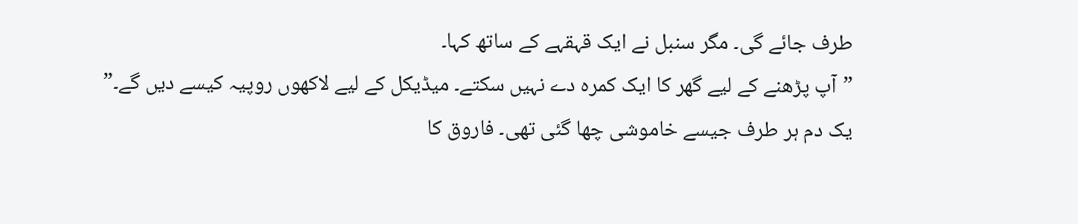طرف جائے گی۔ مگر سنبل نے ایک قہقہے کے ساتھ کہا۔
”آپ پڑھنے کے لیے گھر کا ایک کمرہ دے نہیں سکتے۔ میڈیکل کے لیے لاکھوں روپیہ کیسے دیں گے۔”
یک دم ہر طرف جیسے خاموشی چھا گئی تھی۔ فاروق کا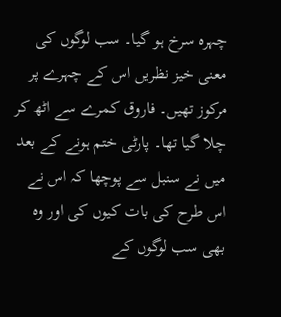چہرہ سرخ ہو گیا۔ سب لوگوں کی معنی خیز نظریں اس کے چہرے پر مرکوز تھیں۔ فاروق کمرے سے اٹھ کر چلا گیا تھا۔ پارٹی ختم ہونے کے بعد میں نے سنبل سے پوچھا کہ اس نے اس طرح کی بات کیوں کی اور وہ بھی سب لوگوں کے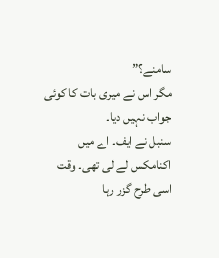سامنے؟”
مگر اس نے میری بات کا کوئی جواب نہیں دیا۔
سنبل نے ایف۔ اے میں اکنامکس لے لی تھی۔ وقت اسی طرح گزر رہا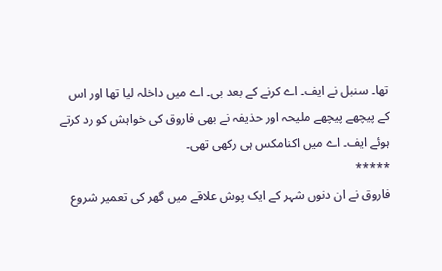تھا۔ سنبل نے ایف۔ اے کرنے کے بعد بی۔ اے میں داخلہ لیا تھا اور اس کے پیچھے پیچھے ملیحہ اور حذیفہ نے بھی فاروق کی خواہش کو رد کرتے ہوئے ایف۔ اے میں اکنامکس ہی رکھی تھی۔
*****
فاروق نے ان دنوں شہر کے ایک پوش علاقے میں گھر کی تعمیر شروع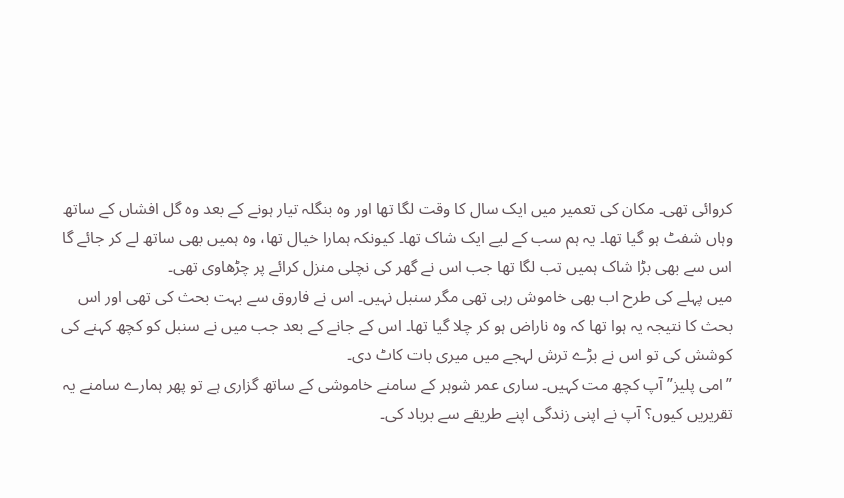کروائی تھی۔ مکان کی تعمیر میں ایک سال کا وقت لگا تھا اور وہ بنگلہ تیار ہونے کے بعد وہ گل افشاں کے ساتھ وہاں شفٹ ہو گیا تھا۔ یہ ہم سب کے لیے ایک شاک تھا۔ کیونکہ ہمارا خیال تھا، وہ ہمیں بھی ساتھ لے کر جائے گا اس سے بھی بڑا شاک ہمیں تب لگا تھا جب اس نے گھر کی نچلی منزل کرائے پر چڑھاوی تھی۔
میں پہلے کی طرح اب بھی خاموش رہی تھی مگر سنبل نہیں۔ اس نے فاروق سے بہت بحث کی تھی اور اس بحث کا نتیجہ یہ ہوا تھا کہ وہ ناراض ہو کر چلا گیا تھا۔ اس کے جانے کے بعد جب میں نے سنبل کو کچھ کہنے کی کوشش کی تو اس نے بڑے ترش لہجے میں میری بات کاٹ دی۔
”امی پلیز” آپ کچھ مت کہیں۔ ساری عمر شوہر کے سامنے خاموشی کے ساتھ گزاری ہے تو پھر ہمارے سامنے یہ تقریریں کیوں؟ آپ نے اپنی زندگی اپنے طریقے سے برباد کی۔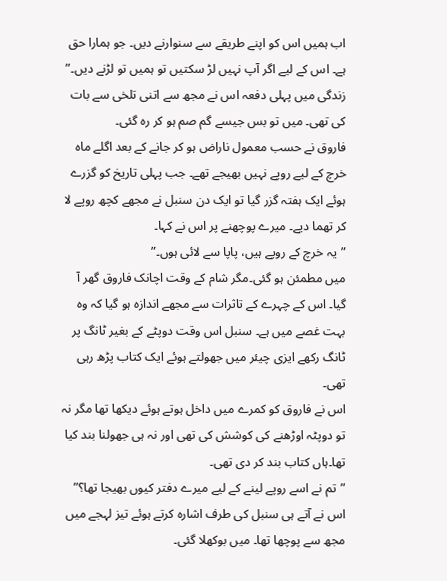اب ہمیں اس کو اپنے طریقے سے سنوارنے دیں۔ جو ہمارا حق ہے۔ اس کے لیے اگر آپ نہیں لڑ سکتیں تو ہمیں تو لڑنے دیں۔”
زندگی میں پہلی دفعہ اس نے مجھ سے اتنی تلخی سے بات کی تھی۔ میں تو بس جیسے گم صم ہو کر رہ گئی۔
فاروق نے حسب معمول ناراض ہو کر جانے کے بعد اگلے ماہ خرچ کے لیے روپے نہیں بھیجے تھے۔ جب پہلی تاریخ کو گزرے ہوئے ایک ہفتہ گزر گیا تو ایک دن سنبل نے مجھے کچھ روپے لا کر تھما دیے۔ میرے پوچھنے پر اس نے کہا۔
”یہ خرچ کے روپے ہیں، پاپا سے لائی ہوں۔”
میں مطمئن ہو گئی۔مگر شام کے وقت اچانک فاروق گھر آ گیا۔ اس کے چہرے کے تاثرات سے مجھے اندازہ ہو گیا کہ وہ بہت غصے میں ہے۔ سنبل اس وقت دوپٹے کے بغیر ٹانگ پر ٹانگ رکھے ایزی چیئر میں جھولتے ہوئے ایک کتاب پڑھ رہی تھی۔
اس نے فاروق کو کمرے میں داخل ہوتے ہوئے دیکھا تھا مگر نہ تو دوپٹہ اوڑھنے کی کوشش کی تھی اور نہ ہی جھولنا بند کیا تھا۔ہاں کتاب بند کر دی تھی۔
”تم نے اسے روپے لینے کے لیے میرے دفتر کیوں بھیجا تھا؟”
اس نے آتے ہی سنبل کی طرف اشارہ کرتے ہوئے تیز لہجے میں مجھ سے پوچھا تھا۔ میں بوکھلا گئی۔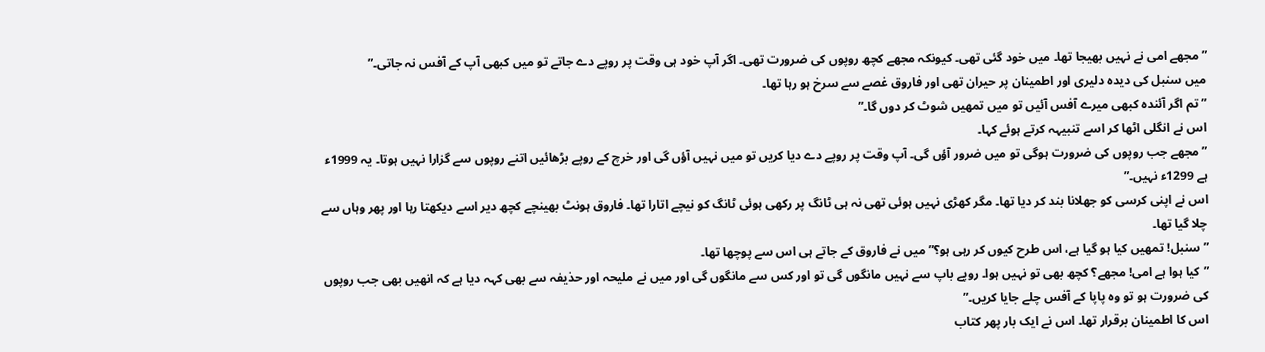”مجھے امی نے نہیں بھیجا تھا۔ میں خود گئی تھی۔ کیونکہ مجھے کچھ روپوں کی ضرورت تھی۔ اگر آپ خود ہی وقت پر روپے دے جاتے تو میں کبھی آپ کے آفس نہ جاتی۔”
میں سنبل کی دیدہ دلیری اور اطمینان پر حیران تھی اور فاروق غصے سے سرخ ہو رہا تھا۔
”تم اگر آئندہ کبھی میرے آفس آئیں تو میں تمھیں شوٹ کر دوں گا۔”
اس نے انگلی اٹھا کر اسے تنبیہہ کرتے ہوئے کہا۔
”مجھے جب روپوں کی ضرورت ہوگی تو میں ضرور آؤں گی۔ آپ وقت پر روپے دے دیا کریں تو میں نہیں آؤں گی اور خرچ کے روپے بڑھائیں اتنے روپوں سے گزارا نہیں ہوتا۔ یہ 1999ء ہے 1299ء نہیں۔”
اس نے اپنی کرسی کو جھلانا بند کر دیا تھا۔ مگر کھڑی نہیں ہوئی تھی نہ ہی ٹانگ پر رکھی ہوئی ٹانگ کو نیچے اتارا تھا۔ فاروق ہونٹ بھینچے کچھ دیر اسے دیکھتا رہا اور پھر وہاں سے چلا گیا تھا۔
”سنبل! تمھیں کیا ہو گیا ہے، اس طرح کیوں کر رہی ہو؟” میں نے فاروق کے جاتے ہی اس سے پوچھا تھا۔
”کیا ہوا ہے امی! مجھے؟ کچھ بھی تو نہیں ہوا۔ روپے باپ سے نہیں مانگوں گی تو اور کس سے مانگوں گی اور میں نے ملیحہ اور حذیفہ سے بھی کہہ دیا ہے کہ انھیں بھی جب روپوں کی ضرورت ہو تو وہ پاپا کے آفس چلے جایا کریں۔”
اس کا اطمینان برقرار تھا۔ اس نے ایک بار پھر کتاب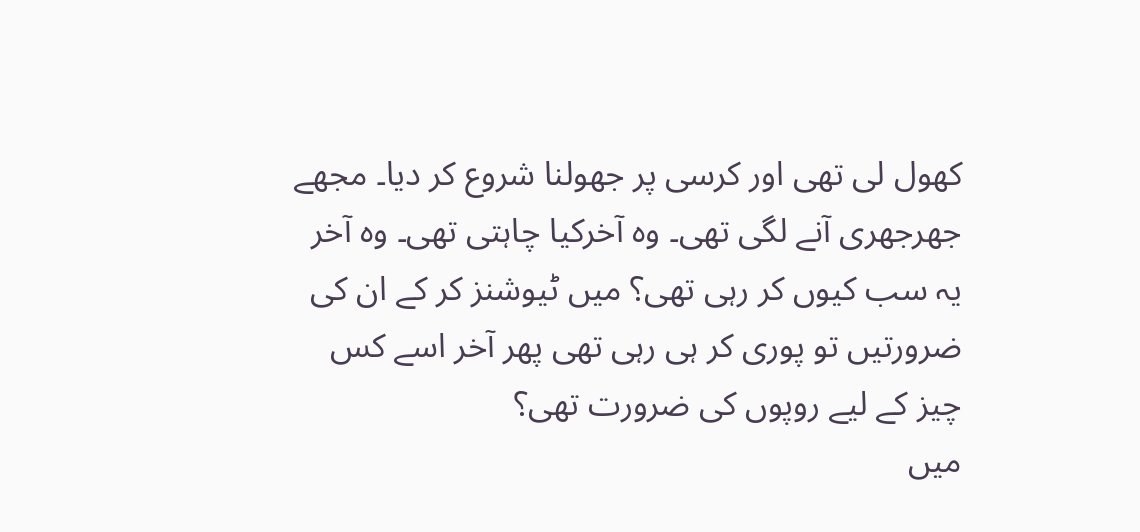کھول لی تھی اور کرسی پر جھولنا شروع کر دیا۔ مجھے جھرجھری آنے لگی تھی۔ وہ آخرکیا چاہتی تھی۔ وہ آخر یہ سب کیوں کر رہی تھی؟ میں ٹیوشنز کر کے ان کی ضرورتیں تو پوری کر ہی رہی تھی پھر آخر اسے کس چیز کے لیے روپوں کی ضرورت تھی؟
میں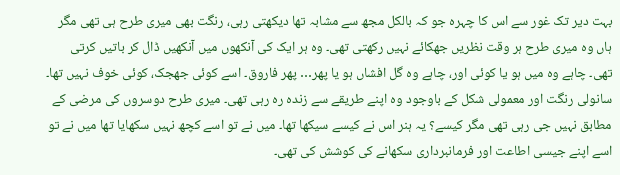بہت دیر تک غور سے اس کا چہرہ جو کہ بالکل مجھ سے مشابہ تھا دیکھتی رہی، رنگت بھی میری طرح ہی تھی مگر ہاں وہ میری طرح ہر وقت نظریں جھکائے نہیں رکھتی تھی۔ وہ ہر ایک کی آنکھوں میں آنکھیں ڈال کر باتیں کرتی تھی۔ چاہے وہ میں ہو یا کوئی اور، چاہے وہ گل افشاں ہو یا پھر… پھر فاروق۔ اسے کوئی جھجک، کوئی خوف نہیں تھا۔
سانولی رنگت اور معمولی شکل کے باوجود وہ اپنے طریقے سے زندہ رہ رہی تھی۔ میری طرح دوسروں کی مرضی کے مطابق نہیں جی رہی تھی مگر کیسے؟ یہ ہنر اس نے کیسے سیکھا تھا۔ میں نے تو اسے کچھ نہیں سکھایا تھا میں نے تو اسے اپنے جیسی اطاعت اور فرمانبرداری سکھانے کی کوشش کی تھی۔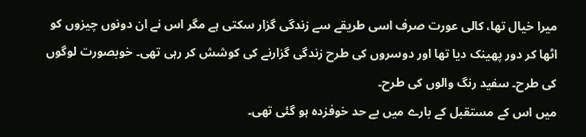میرا خیال تھا، کالی عورت صرف اسی طریقے سے زندگی گزار سکتی ہے مگر اس نے ان دونوں چیزوں کو اٹھا کر دور پھینک دیا تھا اور دوسروں کی طرح زندگی گزارنے کی کوشش کر رہی تھی۔ خوبصورت لوگوں کی طرح۔ سفید رنگ والوں کی طرح۔
میں اس کے مستقبل کے بارے میں بے حد خوفزدہ ہو گئی تھی۔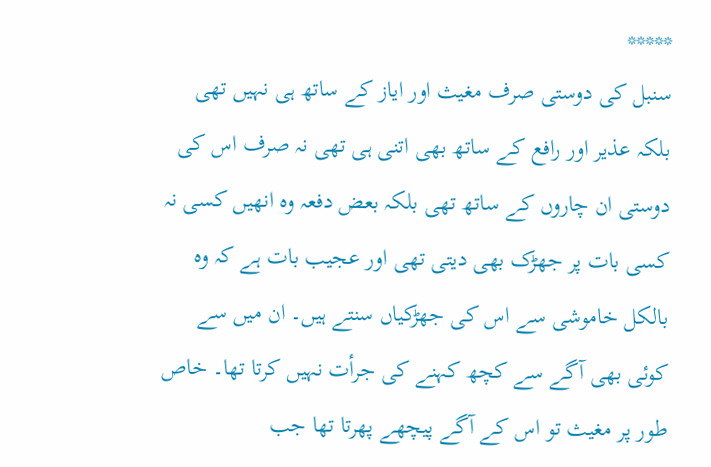*****
سنبل کی دوستی صرف مغیث اور ایاز کے ساتھ ہی نہیں تھی بلکہ عذیر اور رافع کے ساتھ بھی اتنی ہی تھی نہ صرف اس کی دوستی ان چاروں کے ساتھ تھی بلکہ بعض دفعہ وہ انھیں کسی نہ کسی بات پر جھڑک بھی دیتی تھی اور عجیب بات ہے کہ وہ بالکل خاموشی سے اس کی جھڑکیاں سنتے ہیں۔ ان میں سے کوئی بھی آگے سے کچھ کہنے کی جرأت نہیں کرتا تھا۔ خاص طور پر مغیث تو اس کے آگے پیچھے پھرتا تھا جب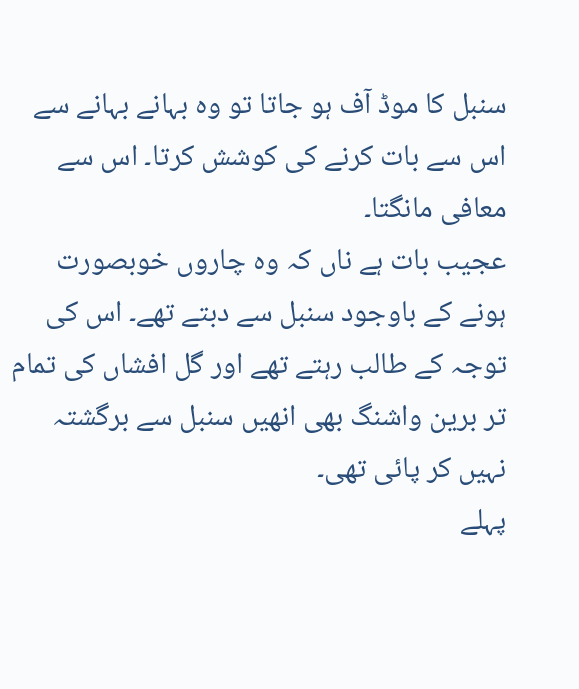سنبل کا موڈ آف ہو جاتا تو وہ بہانے بہانے سے اس سے بات کرنے کی کوشش کرتا۔ اس سے معافی مانگتا۔
عجیب بات ہے ناں کہ وہ چاروں خوبصورت ہونے کے باوجود سنبل سے دبتے تھے۔ اس کی توجہ کے طالب رہتے تھے اور گل افشاں کی تمام تر برین واشنگ بھی انھیں سنبل سے برگشتہ نہیں کر پائی تھی۔
پہلے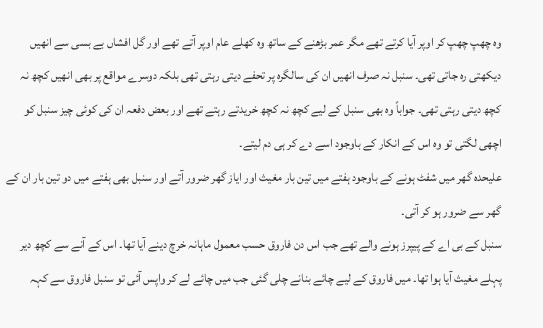وہ چھپ چھپ کر اوپر آیا کرتے تھے مگر عمر بڑھنے کے ساتھ وہ کھلے عام اوپر آتے تھے اور گل افشاں بے بسی سے انھیں دیکھتی رہ جاتی تھی۔ سنبل نہ صرف انھیں ان کی سالگرہ پر تحفے دیتی رہتی تھی بلکہ دوسرے مواقع پر بھی انھیں کچھ نہ کچھ دیتی رہتی تھی۔ جواباً وہ بھی سنبل کے لیے کچھ نہ کچھ خریدتے رہتے تھے اور بعض دفعہ ان کی کوئی چیز سنبل کو اچھی لگتی تو وہ اس کے انکار کے باوجود اسے دے کر ہی دم لیتے۔
علیحدہ گھر میں شفٹ ہونے کے باوجود ہفتے میں تین بار مغیث اور ایاز گھر ضرور آتے اور سنبل بھی ہفتے میں دو تین بار ان کے گھر سے ضرور ہو کر آتی۔
سنبل کے بی اے کے پیپرز ہونے والے تھے جب اس دن فاروق حسب معمول ماہانہ خرچ دینے آیا تھا۔ اس کے آنے سے کچھ دیر پہلے مغیث آیا ہوا تھا۔ میں فاروق کے لیے چائے بنانے چلی گئی جب میں چائے لے کر واپس آئی تو سنبل فاروق سے کہہ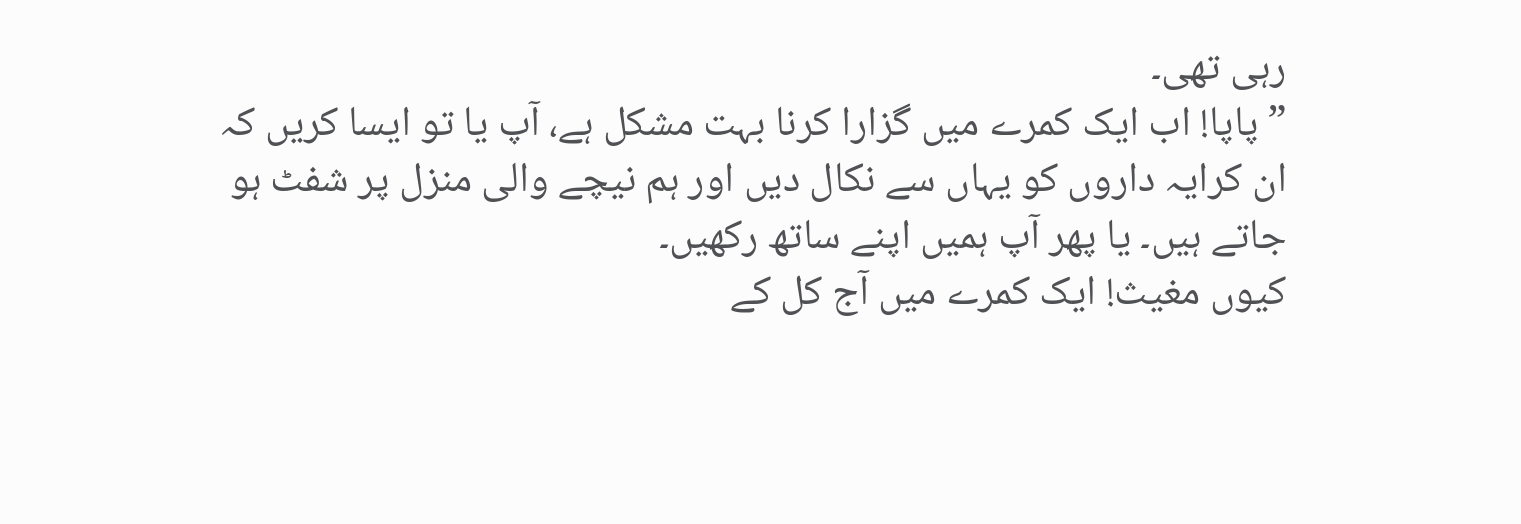رہی تھی۔
”پاپا! اب ایک کمرے میں گزارا کرنا بہت مشکل ہے، آپ یا تو ایسا کریں کہ ان کرایہ داروں کو یہاں سے نکال دیں اور ہم نیچے والی منزل پر شفٹ ہو جاتے ہیں۔ یا پھر آپ ہمیں اپنے ساتھ رکھیں۔
کیوں مغیث! ایک کمرے میں آج کل کے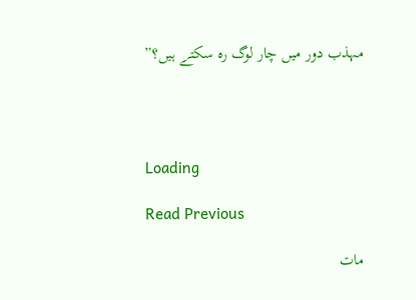مہذب دور میں چار لوگ رہ سکتے ہیں؟”




Loading

Read Previous

مات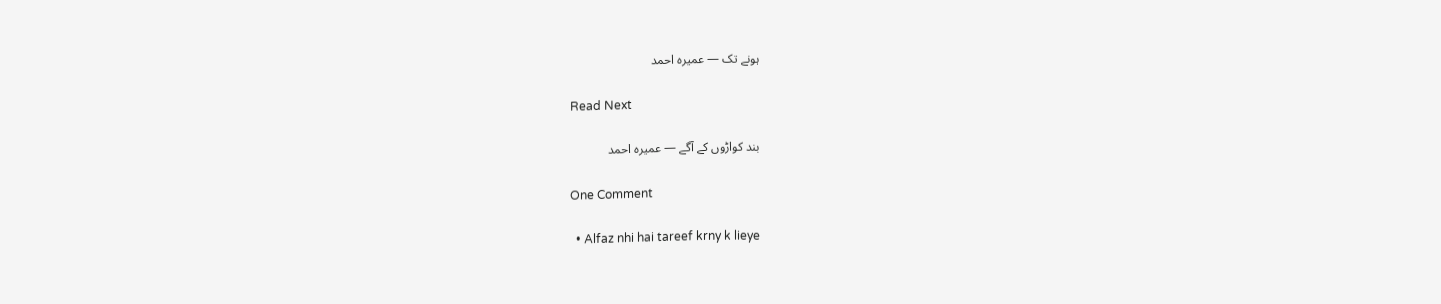ہونے تک — عمیرہ احمد

Read Next

بند کواڑوں کے آگے — عمیرہ احمد

One Comment

  • Alfaz nhi hai tareef krny k lieye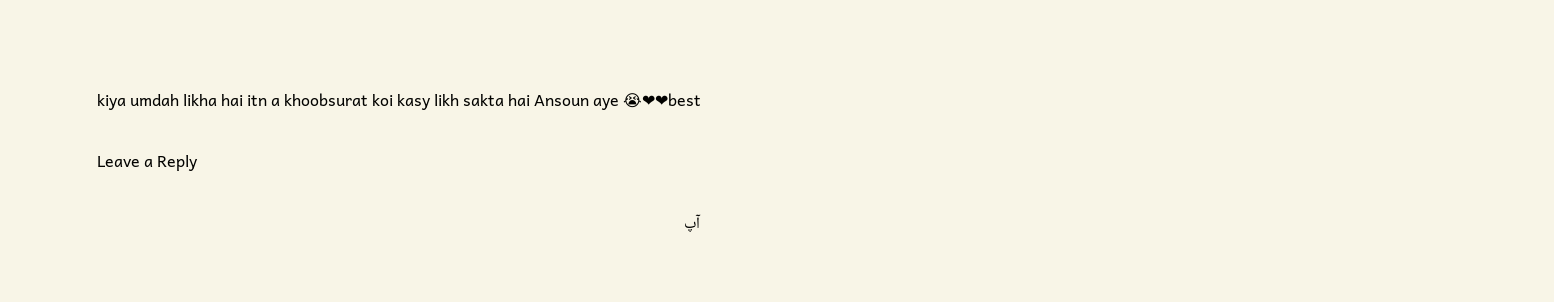kiya umdah likha hai itn a khoobsurat koi kasy likh sakta hai Ansoun aye 😭❤❤best

Leave a Reply

آپ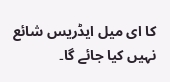کا ای میل ایڈریس شائع نہیں کیا جائے گا۔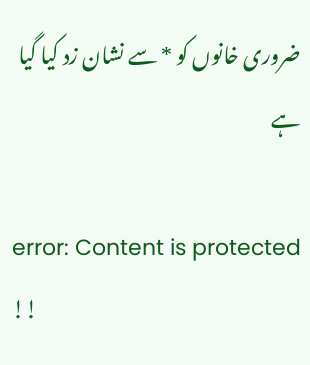ضروری خانوں کو * سے نشان زد کیا گیا ہے

error: Content is protected !!